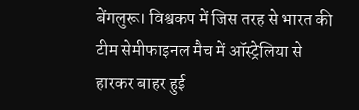बेंगलुरू। विश्वकप में जिस तरह से भारत की टीम सेमीफाइनल मैच में ऑस्ट्रेलिया से हारकर बाहर हुई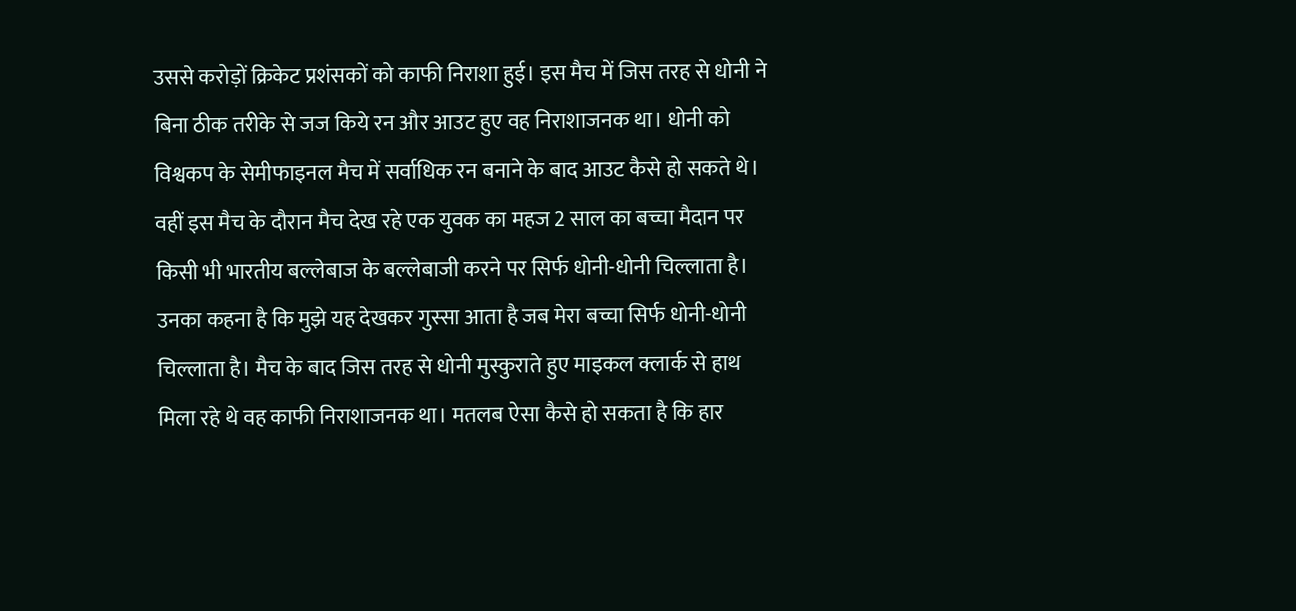उससे करोड़ों क्रिकेट प्रशंसकों को काफी निराशा हुई। इस मैच में जिस तरह से धोनी ने बिना ठीक तरीके से जज किये रन और आउट हुए वह निराशाजनक था। धोनी को विश्वकप के सेमीफाइनल मैच में सर्वाधिक रन बनाने के बाद आउट कैसे हो सकते थे।
वहीं इस मैच के दौरान मैच देख रहे एक युवक का महज 2 साल का बच्चा मैदान पर किसी भी भारतीय बल्लेबाज के बल्लेबाजी करने पर सिर्फ धोनी-धोनी चिल्लाता है। उनका कहना है कि मुझे यह देखकर गुस्सा आता है जब मेरा बच्चा सिर्फ धोनी-धोनी चिल्लाता है। मैच के बाद जिस तरह से धोनी मुस्कुराते हुए माइकल क्लार्क से हाथ मिला रहे थे वह काफी निराशाजनक था। मतलब ऐसा कैसे हो सकता है कि हार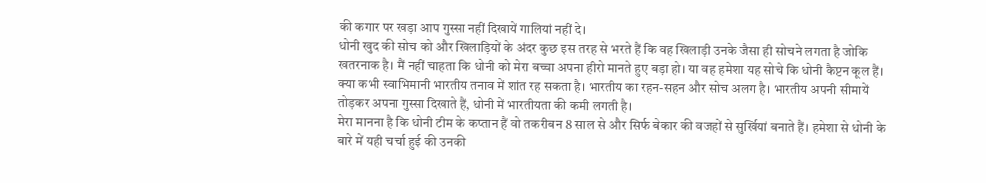की कगार पर खड़ा आप गुस्सा नहीं दिखायें गालियां नहीं दे।
धोनी खुद की सोच को और खिलाड़ियों के अंदर कुछ इस तरह से भरते हैं कि वह खिलाड़ी उनके जैसा ही सोचने लगता है जोकि खतरनाक है। मैं नहीं चाहता कि धोनी को मेरा बच्चा अपना हीरो मानते हुए बड़ा हो। या वह हमेशा यह सोचे कि धोनी कैप्टन कूल हैं। क्या कभी स्वाभिमानी भारतीय तनाव में शांत रह सकता है। भारतीय का रहन-सहन और सोच अलग है। भारतीय अपनी सीमायें तोड़कर अपना गुस्सा दिखाते हैं, धोनी में भारतीयता की कमी लगती है।
मेरा मानना है कि धोनी टीम के कप्तान हैं वो तकरीबन 8 साल से और सिर्फ बेकार की वजहों से सुर्खियां बनाते हैं। हमेशा से धोनी के बारे में यही चर्चा हुई की उनकी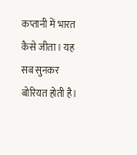कप्तानी में भारत कैसे जीता। यह सब सुनकर बोरियत होती है।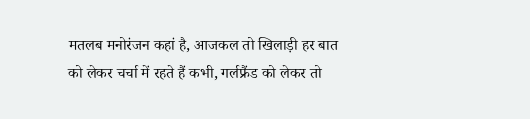मतलब मनोरंजन कहां है, आजकल तो खिलाड़ी हर बात को लेकर चर्चा में रहते हैं कभी, गर्लफ्रैंड को लेकर तो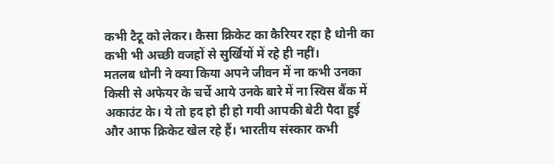कभी टैटू को लेकर। कैसा क्रिकेट का कैरियर रहा है धोनी का कभी भी अच्छी वजहों से सुर्खियों में रहे ही नहीं।
मतलब धोनी ने क्या किया अपने जीवन में ना कभी उनका किसी से अफेयर के चर्चे आये उनके बारे में ना स्विस बैंक में अकाउंट के। ये तो हद हो ही हो गयी आपकी बेटी पैदा हुई और आफ क्रिकेट खेल रहे हैं। भारतीय संस्कार कभी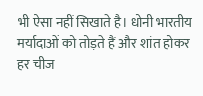भी ऐसा नहीं सिखाते है। धोनी भारतीय मर्यादाओं को तोड़ते हैं और शांत होकर हर चीज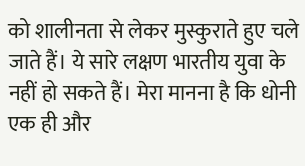को शालीनता से लेकर मुस्कुराते हुए चले जाते हैं। ये सारे लक्षण भारतीय युवा के नहीं हो सकते हैं। मेरा मानना है कि धोनी एक ही और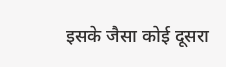इसके जैसा कोई दूसरा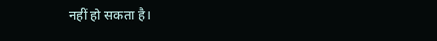नहीं हो सकता है।